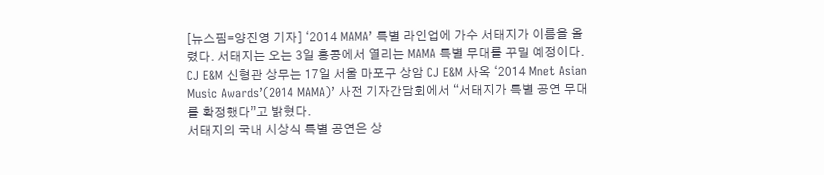[뉴스핌=양진영 기자] ‘2014 MAMA’ 특별 라인업에 가수 서태지가 이름을 올렸다. 서태지는 오는 3일 홍콩에서 열리는 MAMA 특별 무대를 꾸밀 예정이다.
CJ E&M 신형관 상무는 17일 서울 마포구 상암 CJ E&M 사옥 ‘2014 Mnet Asian Music Awards’(2014 MAMA)’ 사전 기자간담회에서 “서태지가 특별 공연 무대를 확정했다”고 밝혔다.
서태지의 국내 시상식 특별 공연은 상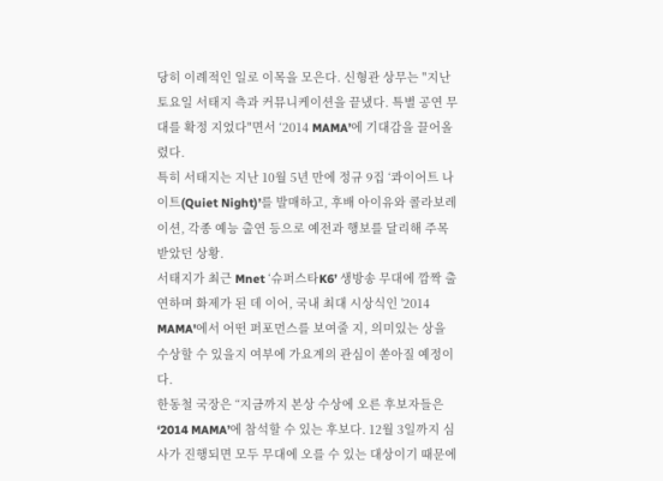당히 이례적인 일로 이목을 모은다. 신형관 상무는 "지난 토요일 서태지 측과 커뮤니케이션을 끝냈다. 특별 공연 무대를 확정 지었다"면서 ‘2014 MAMA’에 기대감을 끌어올렸다.
특히 서태지는 지난 10월 5년 만에 정규 9집 ‘콰이어트 나이트(Quiet Night)’를 발매하고, 후배 아이유와 콜라보레이션, 각종 예능 출연 등으로 예전과 행보를 달리해 주목받았던 상황.
서태지가 최근 Mnet ‘슈퍼스타K6’ 생방송 무대에 깜짝 출연하며 화제가 된 데 이어, 국내 최대 시상식인 '2014 MAMA'에서 어떤 퍼포먼스를 보여줄 지, 의미있는 상을 수상할 수 있을지 여부에 가요계의 관심이 쏟아질 예정이다.
한동철 국장은 “지금까지 본상 수상에 오른 후보자들은 ‘2014 MAMA’에 참석할 수 있는 후보다. 12월 3일까지 심사가 진행되면 모두 무대에 오를 수 있는 대상이기 때문에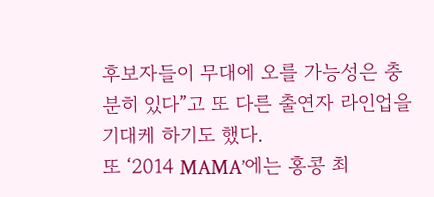후보자들이 무대에 오를 가능성은 충분히 있다”고 또 다른 출연자 라인업을 기대케 하기도 했다.
또 ‘2014 MAMA’에는 홍콩 최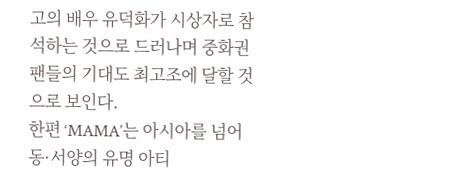고의 배우 유덕화가 시상자로 참석하는 것으로 드러나며 중화권 팬들의 기대도 최고조에 달할 것으로 보인다.
한편 ‘MAMA’는 아시아를 넘어 동·서양의 유명 아티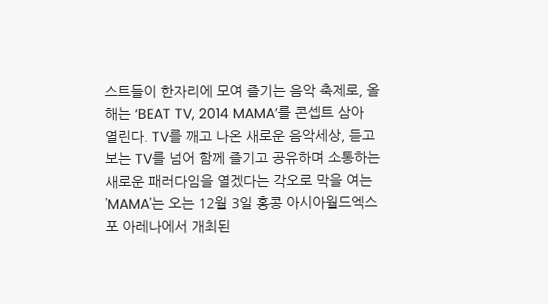스트들이 한자리에 모여 즐기는 음악 축제로, 올해는 ‘BEAT TV, 2014 MAMA’를 콘셉트 삼아 열린다. TV를 깨고 나온 새로운 음악세상, 듣고 보는 TV를 넘어 함께 즐기고 공유하며 소통하는 새로운 패러다임을 열겠다는 각오로 막을 여는 'MAMA'는 오는 12월 3일 홍콩 아시아월드엑스포 아레나에서 개최된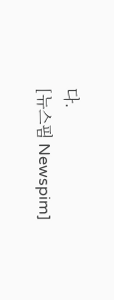다.
[뉴스핌 Newspim]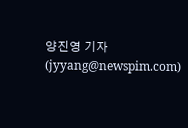양진영 기자 (jyyang@newspim.com)